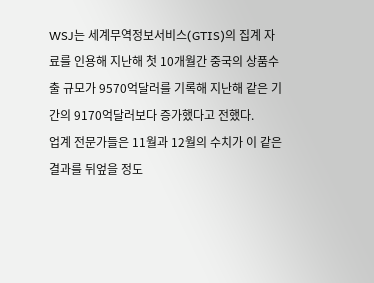WSJ는 세계무역정보서비스(GTIS)의 집계 자료를 인용해 지난해 첫 10개월간 중국의 상품수출 규모가 9570억달러를 기록해 지난해 같은 기간의 9170억달러보다 증가했다고 전했다.
업계 전문가들은 11월과 12월의 수치가 이 같은 결과를 뒤엎을 정도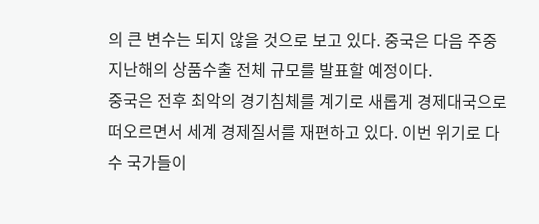의 큰 변수는 되지 않을 것으로 보고 있다. 중국은 다음 주중 지난해의 상품수출 전체 규모를 발표할 예정이다.
중국은 전후 최악의 경기침체를 계기로 새롭게 경제대국으로 떠오르면서 세계 경제질서를 재편하고 있다. 이번 위기로 다수 국가들이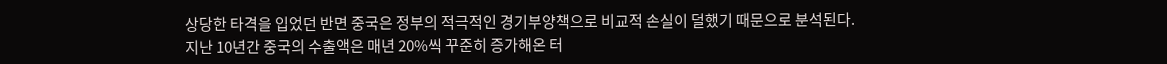상당한 타격을 입었던 반면 중국은 정부의 적극적인 경기부양책으로 비교적 손실이 덜했기 때문으로 분석된다.
지난 10년간 중국의 수출액은 매년 20%씩 꾸준히 증가해온 터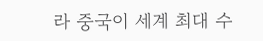라 중국이 세계 최대 수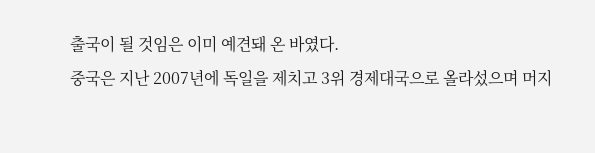출국이 될 것임은 이미 예견돼 온 바였다.
중국은 지난 2007년에 독일을 제치고 3위 경제대국으로 올라섰으며 머지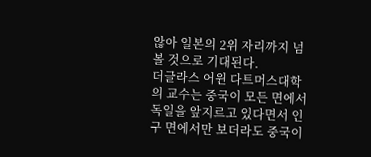않아 일본의 2위 자리까지 넘볼 것으로 기대된다.
더글라스 어윈 다트머스대학의 교수는 중국이 모든 면에서 독일을 앞지르고 있다면서 인구 면에서만 보더라도 중국이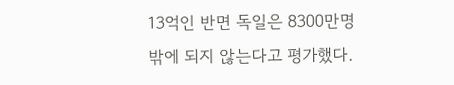13억인 반면 독일은 8300만명밖에 되지 않는다고 평가했다.